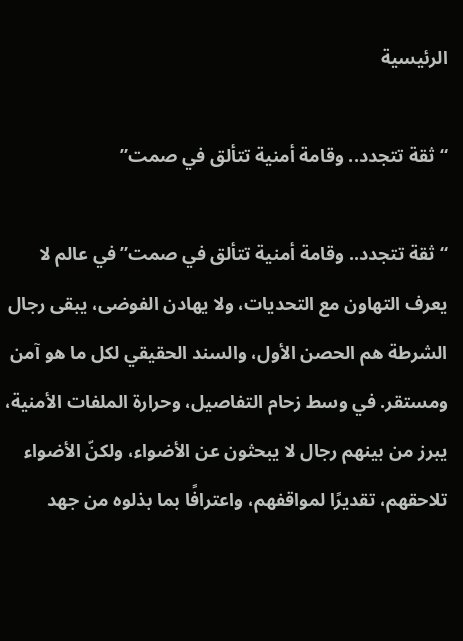الرئيسية

“ثقة تتجدد.. وقامة أمنية تتألق في صمت”

“ثقة تتجدد.. وقامة أمنية تتألق في صمت”في عالم لا يعرف التهاون مع التحديات، ولا يهادن الفوضى، يبقى رجال الشرطة هم الحصن الأول، والسند الحقيقي لكل ما هو آمن ومستقر. في وسط زحام التفاصيل، وحرارة الملفات الأمنية، يبرز من بينهم رجال لا يبحثون عن الأضواء، ولكنّ الأضواء تلاحقهم، تقديرًا لمواقفهم، واعترافًا بما بذلوه من جهد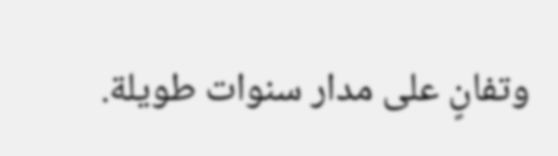وتفانٍ على مدار سنوات طويلة.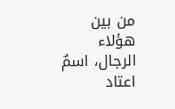من بين هؤلاء الرجال، اسمٌ اعتاد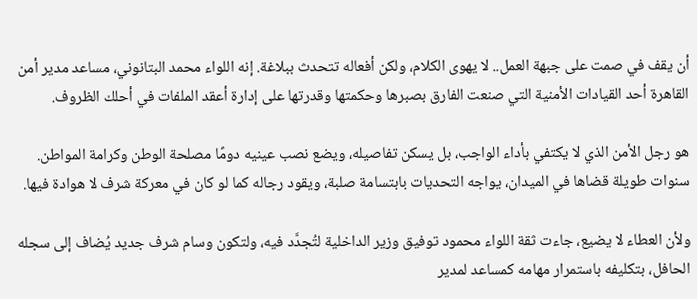أن يقف في صمت على جبهة العمل.. لا يهوى الكلام، ولكن أفعاله تتحدث ببلاغة. إنه اللواء محمد البتانوني، مساعد مدير أمن القاهرة أحد القيادات الأمنية التي صنعت الفارق بصبرها وحكمتها وقدرتها على إدارة أعقد الملفات في أحلك الظروف.

هو رجل الأمن الذي لا يكتفي بأداء الواجب، بل يسكن تفاصيله، ويضع نصب عينيه دومًا مصلحة الوطن وكرامة المواطن. سنوات طويلة قضاها في الميدان، يواجه التحديات بابتسامة صلبة، ويقود رجاله كما لو كان في معركة شرف لا هوادة فيها.

ولأن العطاء لا يضيع، جاءت ثقة اللواء محمود توفيق وزير الداخلية لتُجدَّد فيه، ولتكون وسام شرف جديد يُضاف إلى سجله الحافل، بتكليفه باستمرار مهامه كمساعد لمدير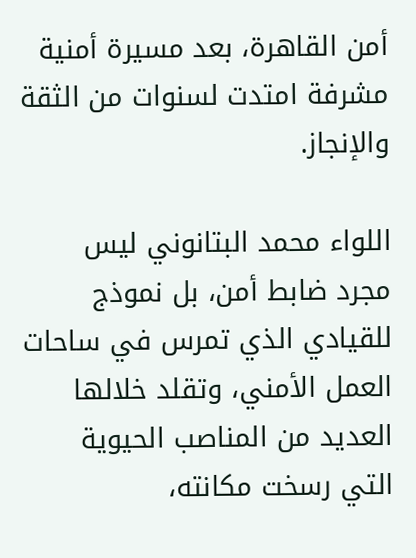أمن القاهرة، بعد مسيرة أمنية مشرفة امتدت لسنوات من الثقة والإنجاز.

اللواء محمد البتانوني ليس مجرد ضابط أمن، بل نموذج للقيادي الذي تمرس في ساحات العمل الأمني، وتقلد خلالها العديد من المناصب الحيوية التي رسخت مكانته،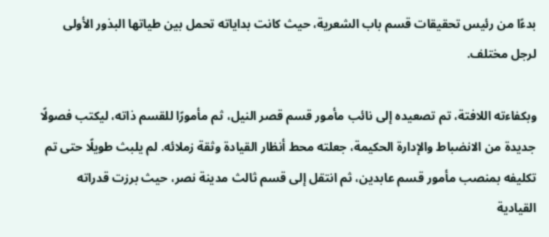بدءًا من رئيس تحقيقات قسم باب الشعرية، حيث كانت بداياته تحمل بين طياتها البذور الأولى لرجل مختلف.

وبكفاءته اللافتة، تم تصعيده إلى نائب مأمور قسم قصر النيل، ثم مأمورًا للقسم ذاته، ليكتب فصولًا جديدة من الانضباط والإدارة الحكيمة، جعلته محط أنظار القيادة وثقة زملائه. لم يلبث طويلًا حتى تم تكليفه بمنصب مأمور قسم عابدين، ثم انتقل إلى قسم ثالث مدينة نصر، حيث برزت قدراته القيادية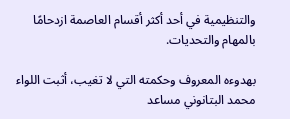والتنظيمية في أحد أكثر أقسام العاصمة ازدحامًا بالمهام والتحديات.

بهدوءه المعروف وحكمته التي لا تغيب، أثبت اللواء محمد البتانوني مساعد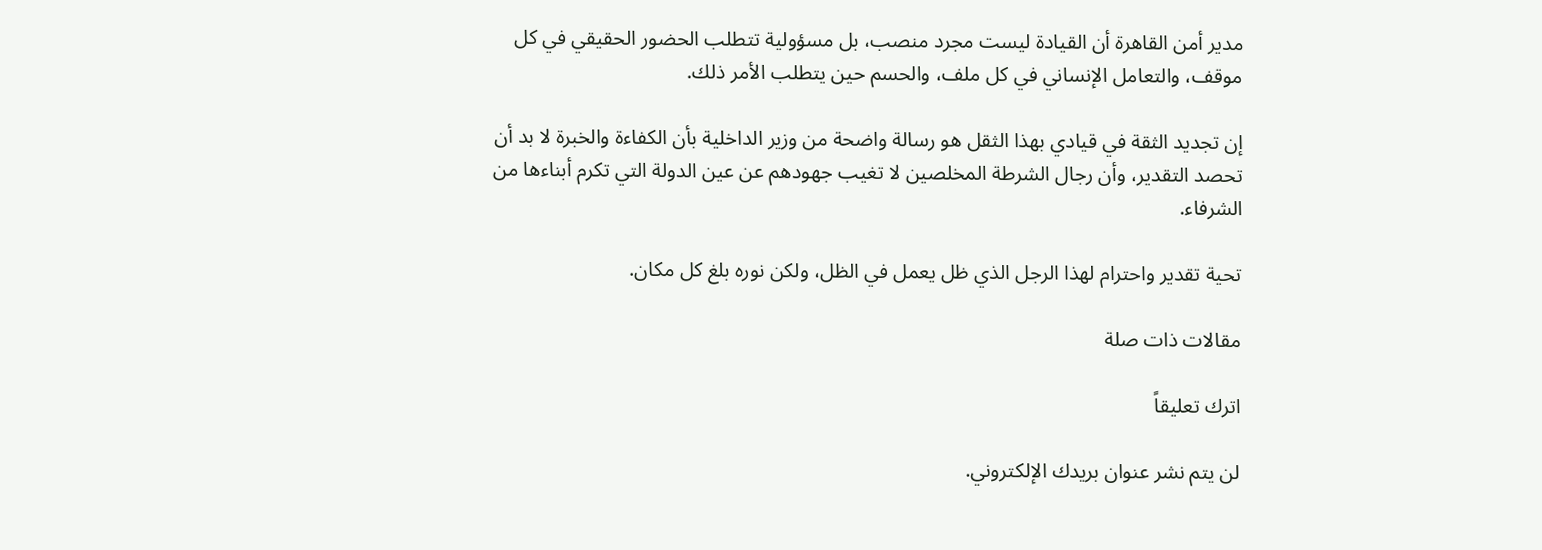مدير أمن القاهرة أن القيادة ليست مجرد منصب، بل مسؤولية تتطلب الحضور الحقيقي في كل موقف، والتعامل الإنساني في كل ملف، والحسم حين يتطلب الأمر ذلك.

إن تجديد الثقة في قيادي بهذا الثقل هو رسالة واضحة من وزير الداخلية بأن الكفاءة والخبرة لا بد أن تحصد التقدير، وأن رجال الشرطة المخلصين لا تغيب جهودهم عن عين الدولة التي تكرم أبناءها من الشرفاء.

تحية تقدير واحترام لهذا الرجل الذي ظل يعمل في الظل، ولكن نوره بلغ كل مكان.

مقالات ذات صلة

اترك تعليقاً

لن يتم نشر عنوان بريدك الإلكتروني.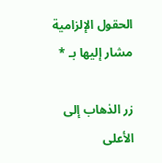الحقول الإلزامية مشار إليها بـ *

زر الذهاب إلى الأعلى